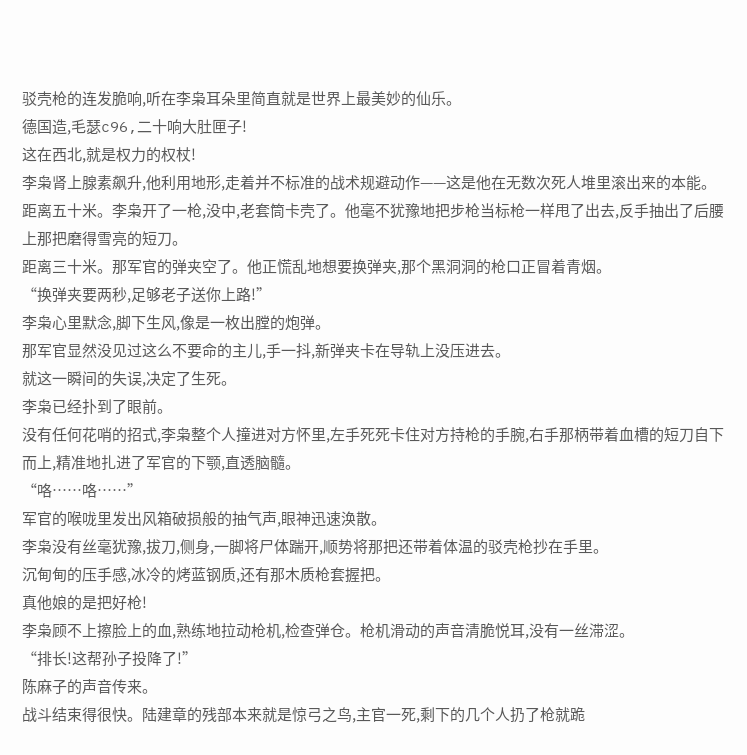驳壳枪的连发脆响,听在李枭耳朵里简直就是世界上最美妙的仙乐。
德国造,毛瑟c96,二十响大肚匣子!
这在西北,就是权力的权杖!
李枭肾上腺素飙升,他利用地形,走着并不标准的战术规避动作——这是他在无数次死人堆里滚出来的本能。
距离五十米。李枭开了一枪,没中,老套筒卡壳了。他毫不犹豫地把步枪当标枪一样甩了出去,反手抽出了后腰上那把磨得雪亮的短刀。
距离三十米。那军官的弹夹空了。他正慌乱地想要换弹夹,那个黑洞洞的枪口正冒着青烟。
“换弹夹要两秒,足够老子送你上路!”
李枭心里默念,脚下生风,像是一枚出膛的炮弹。
那军官显然没见过这么不要命的主儿,手一抖,新弹夹卡在导轨上没压进去。
就这一瞬间的失误,决定了生死。
李枭已经扑到了眼前。
没有任何花哨的招式,李枭整个人撞进对方怀里,左手死死卡住对方持枪的手腕,右手那柄带着血槽的短刀自下而上,精准地扎进了军官的下颚,直透脑髓。
“咯……咯……”
军官的喉咙里发出风箱破损般的抽气声,眼神迅速涣散。
李枭没有丝毫犹豫,拔刀,侧身,一脚将尸体踹开,顺势将那把还带着体温的驳壳枪抄在手里。
沉甸甸的压手感,冰冷的烤蓝钢质,还有那木质枪套握把。
真他娘的是把好枪!
李枭顾不上擦脸上的血,熟练地拉动枪机,检查弹仓。枪机滑动的声音清脆悦耳,没有一丝滞涩。
“排长!这帮孙子投降了!”
陈麻子的声音传来。
战斗结束得很快。陆建章的残部本来就是惊弓之鸟,主官一死,剩下的几个人扔了枪就跪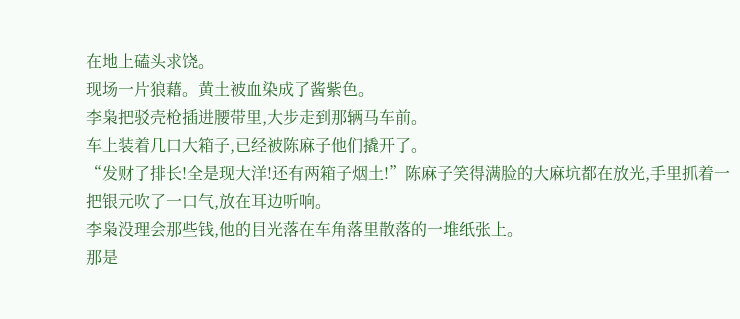在地上磕头求饶。
现场一片狼藉。黄土被血染成了酱紫色。
李枭把驳壳枪插进腰带里,大步走到那辆马车前。
车上装着几口大箱子,已经被陈麻子他们撬开了。
“发财了排长!全是现大洋!还有两箱子烟土!”陈麻子笑得满脸的大麻坑都在放光,手里抓着一把银元吹了一口气,放在耳边听响。
李枭没理会那些钱,他的目光落在车角落里散落的一堆纸张上。
那是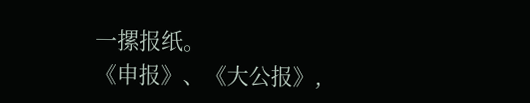一摞报纸。
《申报》、《大公报》,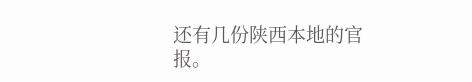还有几份陕西本地的官报。